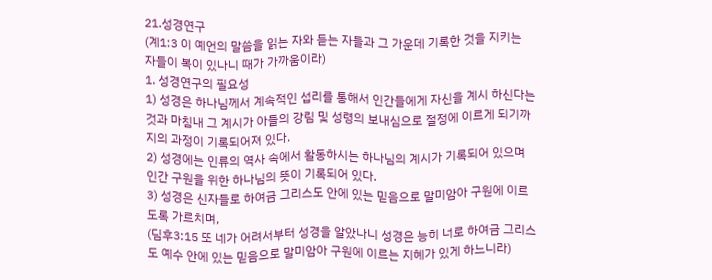21.성경연구
(계1:3 이 예언의 말씀을 읽는 자와 듣는 자들과 그 가운데 기록한 것을 지키는 자들이 복이 있나니 때가 가까움이라)
1. 성경연구의 필요성
1) 성경은 하나님께서 계속적인 섭리를 통해서 인간들에게 자신을 계시 하신다는 것과 마침내 그 계시가 아들의 강림 및 성령의 보내심으로 절정에 이르게 되기까지의 과정이 기록되어져 있다.
2) 성경에는 인류의 역사 속에서 활동하시는 하나님의 계시가 기록되어 있으며 인간 구원을 위한 하나님의 뜻이 기록되어 있다.
3) 성경은 신자들로 하여금 그리스도 안에 있는 믿음으로 말미암아 구원에 이르도록 가르치며,
(딤후3:15 또 네가 어려서부터 성경을 알았나니 성경은 능히 너로 하여금 그리스도 예수 안에 있는 믿음으로 말미암아 구원에 이르는 지혜가 있게 하느니라)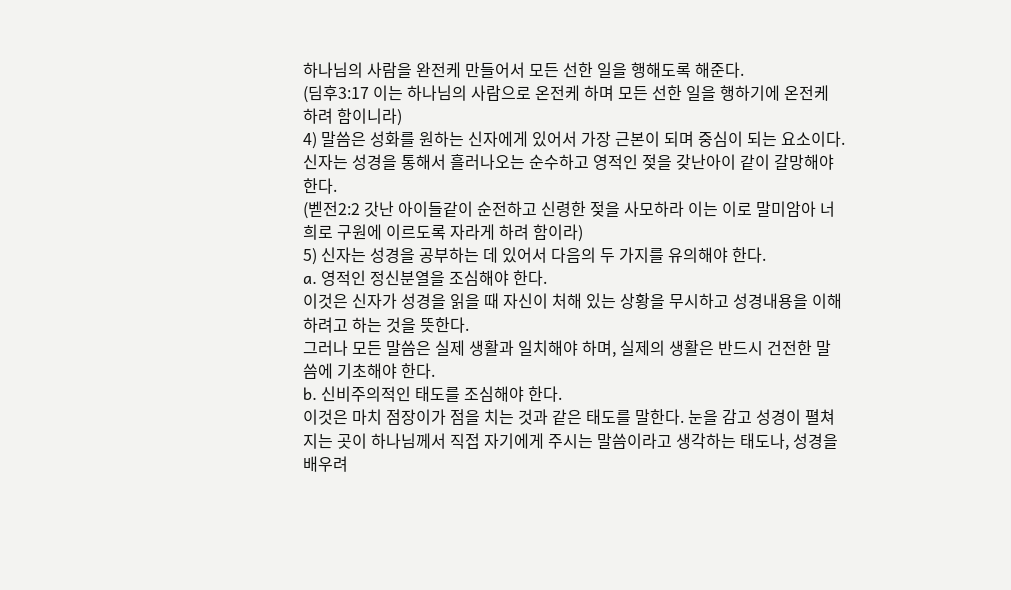하나님의 사람을 완전케 만들어서 모든 선한 일을 행해도록 해준다.
(딤후3:17 이는 하나님의 사람으로 온전케 하며 모든 선한 일을 행하기에 온전케 하려 함이니라)
4) 말씀은 성화를 원하는 신자에게 있어서 가장 근본이 되며 중심이 되는 요소이다.
신자는 성경을 통해서 흘러나오는 순수하고 영적인 젖을 갖난아이 같이 갈망해야 한다.
(벧전2:2 갓난 아이들같이 순전하고 신령한 젖을 사모하라 이는 이로 말미암아 너희로 구원에 이르도록 자라게 하려 함이라)
5) 신자는 성경을 공부하는 데 있어서 다음의 두 가지를 유의해야 한다.
a. 영적인 정신분열을 조심해야 한다.
이것은 신자가 성경을 읽을 때 자신이 처해 있는 상황을 무시하고 성경내용을 이해하려고 하는 것을 뜻한다.
그러나 모든 말씀은 실제 생활과 일치해야 하며, 실제의 생활은 반드시 건전한 말씀에 기초해야 한다.
b. 신비주의적인 태도를 조심해야 한다.
이것은 마치 점장이가 점을 치는 것과 같은 태도를 말한다. 눈을 감고 성경이 펼쳐지는 곳이 하나님께서 직접 자기에게 주시는 말씀이라고 생각하는 태도나, 성경을 배우려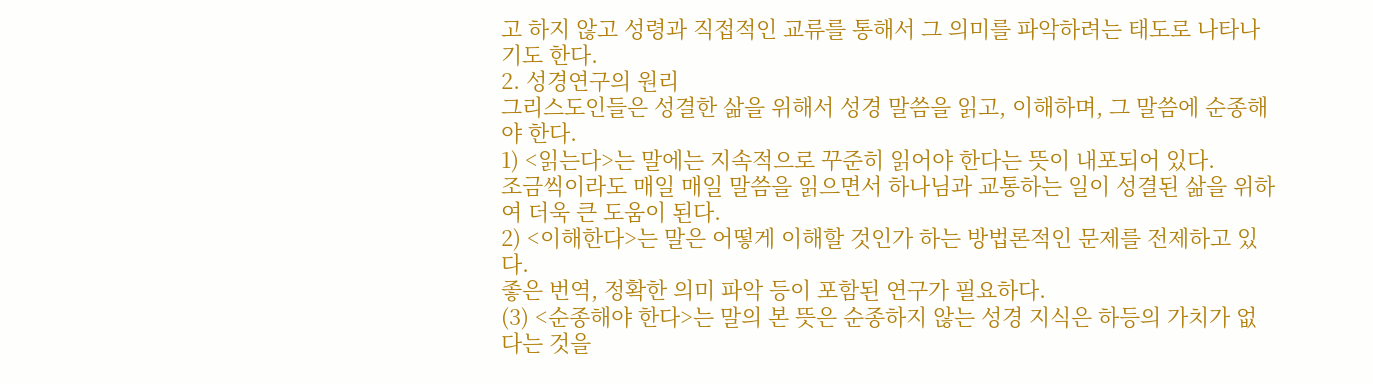고 하지 않고 성령과 직접적인 교류를 통해서 그 의미를 파악하려는 태도로 나타나기도 한다.
2. 성경연구의 원리
그리스도인들은 성결한 삶을 위해서 성경 말씀을 읽고, 이해하며, 그 말씀에 순종해야 한다.
1) <읽는다>는 말에는 지속적으로 꾸준히 읽어야 한다는 뜻이 내포되어 있다.
조금씩이라도 매일 매일 말씀을 읽으면서 하나님과 교통하는 일이 성결된 삶을 위하여 더욱 큰 도움이 된다.
2) <이해한다>는 말은 어떻게 이해할 것인가 하는 방법론적인 문제를 전제하고 있다.
좋은 번역, 정확한 의미 파악 등이 포함된 연구가 필요하다.
(3) <순종해야 한다>는 말의 본 뜻은 순종하지 않는 성경 지식은 하등의 가치가 없다는 것을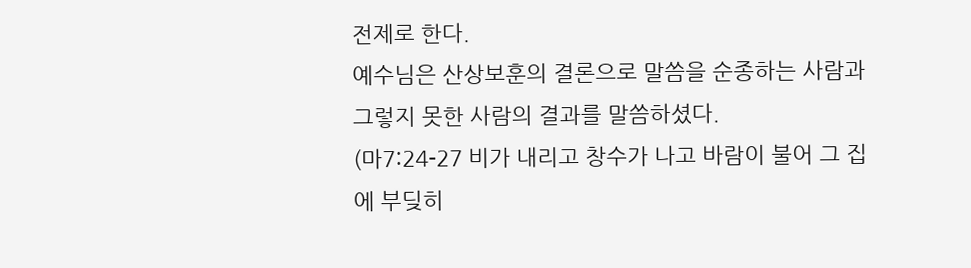전제로 한다.
예수님은 산상보훈의 결론으로 말씀을 순종하는 사람과 그렇지 못한 사람의 결과를 말씀하셨다.
(마7:24-27 비가 내리고 창수가 나고 바람이 불어 그 집에 부딪히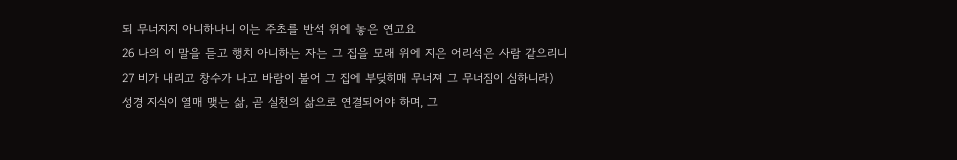되 무너지지 아니하나니 이는 주초를 반석 위에 놓은 연고요
26 나의 이 말을 듣고 행치 아니하는 자는 그 집을 모래 위에 지은 어리석은 사람 같으리니
27 비가 내리고 창수가 나고 바람이 불어 그 집에 부딪히매 무너져 그 무너짐이 심하니라)
성경 지식이 열매 맺는 삶, 곧 실천의 삶으로 연결되어야 하며, 그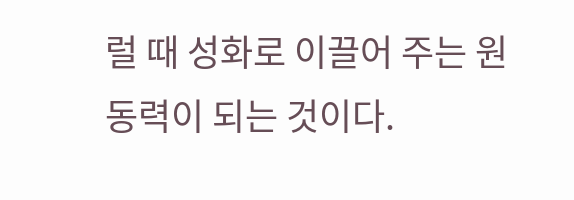럴 때 성화로 이끌어 주는 원동력이 되는 것이다.